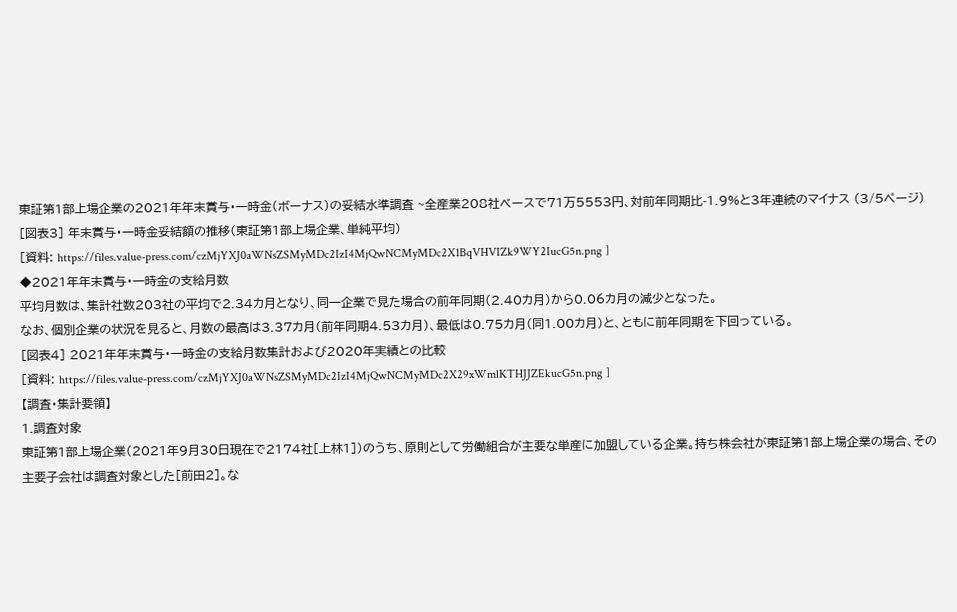東証第1部上場企業の2021年年末賞与・一時金(ボーナス)の妥結水準調査 ~全産業208社ベースで71万5553円、対前年同期比-1.9%と3年連続のマイナス (3/5ページ)
[図表3] 年末賞与・一時金妥結額の推移(東証第1部上場企業、単純平均)
[資料: https://files.value-press.com/czMjYXJ0aWNsZSMyMDc2IzI4MjQwNCMyMDc2X1BqVHVIZk9WY2IucG5n.png ]
◆2021年年末賞与・一時金の支給月数
平均月数は、集計社数203社の平均で2.34カ月となり、同一企業で見た場合の前年同期(2.40カ月)から0.06カ月の減少となった。
なお、個別企業の状況を見ると、月数の最高は3.37カ月(前年同期4.53カ月)、最低は0.75カ月(同1.00カ月)と、ともに前年同期を下回っている。
[図表4] 2021年年末賞与・一時金の支給月数集計および2020年実績との比較
[資料: https://files.value-press.com/czMjYXJ0aWNsZSMyMDc2IzI4MjQwNCMyMDc2X29xWmlKTHJJZEkucG5n.png ]
【調査・集計要領】
1.調査対象
東証第1部上場企業(2021年9月30日現在で2174社[上林1])のうち、原則として労働組合が主要な単産に加盟している企業。持ち株会社が東証第1部上場企業の場合、その主要子会社は調査対象とした[前田2]。な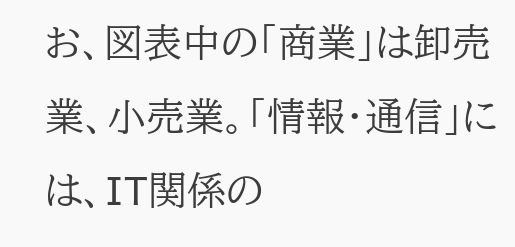お、図表中の「商業」は卸売業、小売業。「情報・通信」には、IT関係の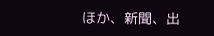ほか、新聞、出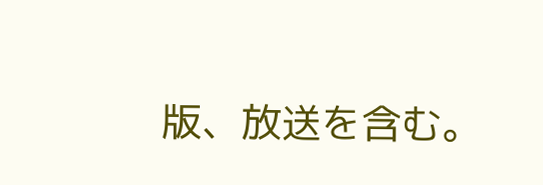版、放送を含む。